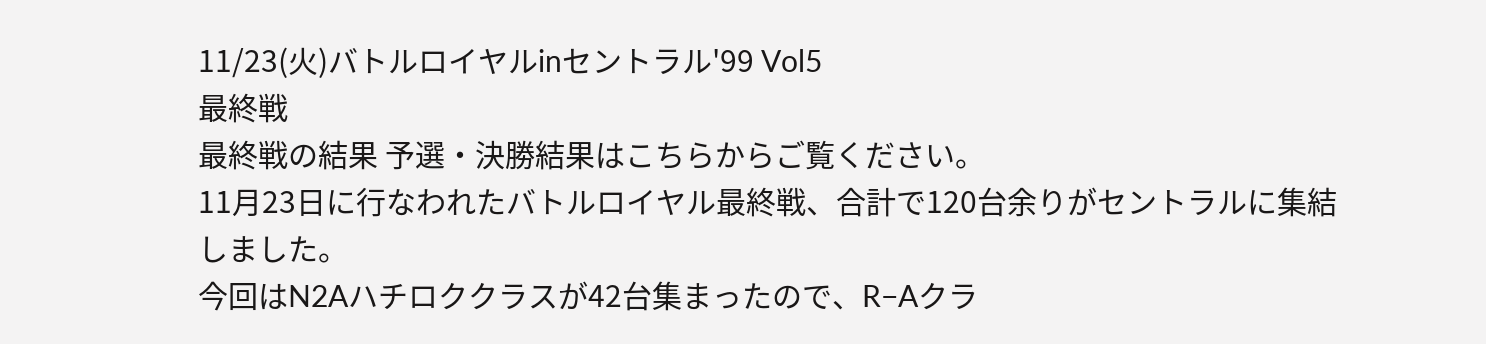11/23(火)バトルロイヤルinセントラル'99 Vol5
最終戦
最終戦の結果 予選・決勝結果はこちらからご覧ください。
11月23日に行なわれたバトルロイヤル最終戦、合計で120台余りがセントラルに集結しました。
今回はN2Aハチロククラスが42台集まったので、R−Aクラ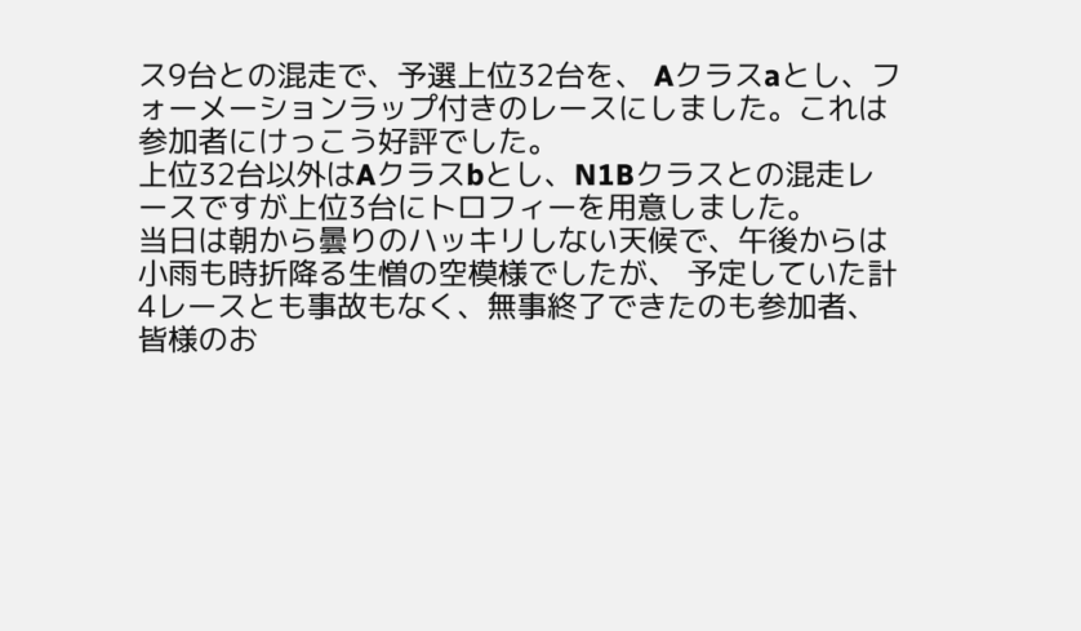ス9台との混走で、予選上位32台を、 Aクラスaとし、フォーメーションラップ付きのレースにしました。これは参加者にけっこう好評でした。
上位32台以外はAクラスbとし、N1Bクラスとの混走レースですが上位3台にトロフィーを用意しました。
当日は朝から曇りのハッキリしない天候で、午後からは小雨も時折降る生憎の空模様でしたが、 予定していた計4レースとも事故もなく、無事終了できたのも参加者、皆様のお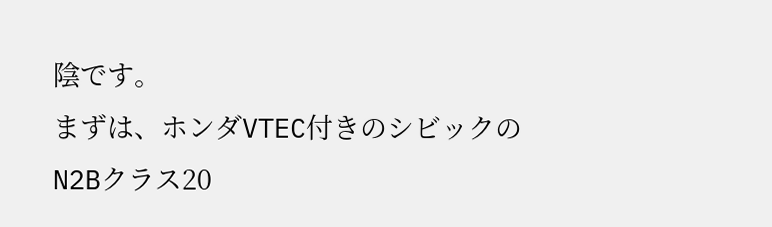陰です。
まずは、ホンダVTEC付きのシビックのN2Bクラス20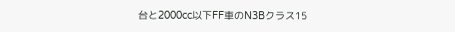台と2000cc以下FF車のN3Bクラス15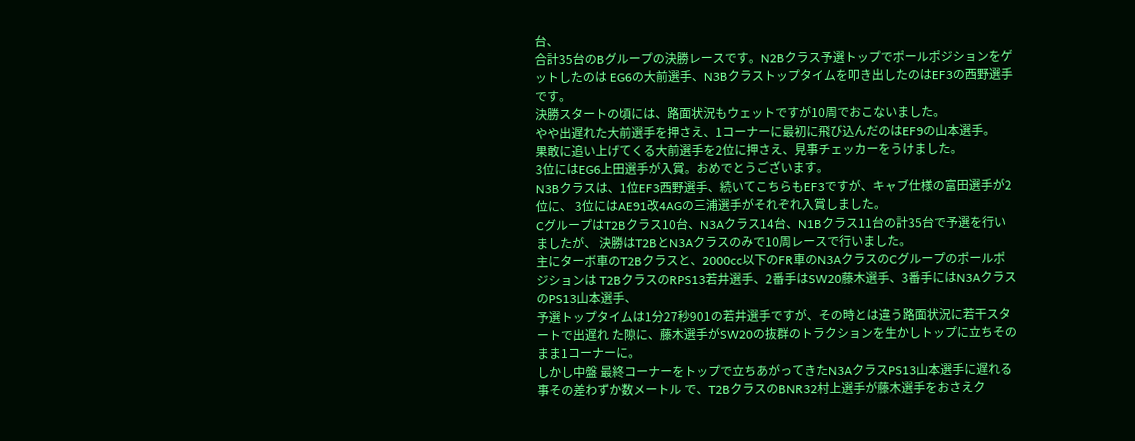台、
合計35台のBグループの決勝レースです。N2Bクラス予選トップでポールポジションをゲットしたのは EG6の大前選手、N3Bクラストップタイムを叩き出したのはEF3の西野選手です。
決勝スタートの頃には、路面状況もウェットですが10周でおこないました。
やや出遅れた大前選手を押さえ、1コーナーに最初に飛び込んだのはEF9の山本選手。
果敢に追い上げてくる大前選手を2位に押さえ、見事チェッカーをうけました。
3位にはEG6上田選手が入賞。おめでとうございます。
N3Bクラスは、1位EF3西野選手、続いてこちらもEF3ですが、キャブ仕様の富田選手が2位に、 3位にはAE91改4AGの三浦選手がそれぞれ入賞しました。
CグループはT2Bクラス10台、N3Aクラス14台、N1Bクラス11台の計35台で予選を行いましたが、 決勝はT2BとN3Aクラスのみで10周レースで行いました。
主にターボ車のT2Bクラスと、2000cc以下のFR車のN3AクラスのCグループのポールポジションは T2BクラスのRPS13若井選手、2番手はSW20藤木選手、3番手にはN3AクラスのPS13山本選手、
予選トップタイムは1分27秒901の若井選手ですが、その時とは違う路面状況に若干スタートで出遅れ た隙に、藤木選手がSW20の抜群のトラクションを生かしトップに立ちそのまま1コーナーに。
しかし中盤 最終コーナーをトップで立ちあがってきたN3AクラスPS13山本選手に遅れる事その差わずか数メートル で、T2BクラスのBNR32村上選手が藤木選手をおさえク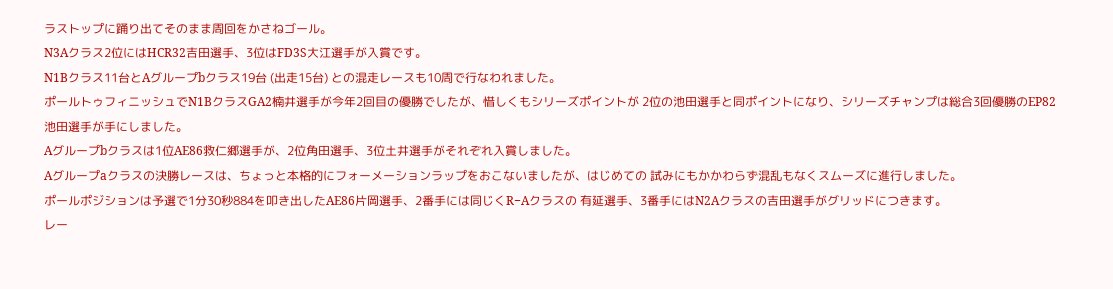ラストップに踊り出てそのまま周回をかさねゴール。
N3Aクラス2位にはHCR32吉田選手、3位はFD3S大江選手が入賞です。
N1Bクラス11台とAグループbクラス19台 (出走15台) との混走レースも10周で行なわれました。
ポールトゥフィニッシュでN1BクラスGA2楠井選手が今年2回目の優勝でしたが、惜しくもシリーズポイントが 2位の池田選手と同ポイントになり、シリーズチャンプは総合3回優勝のEP82池田選手が手にしました。
Aグループbクラスは1位AE86救仁郷選手が、2位角田選手、3位土井選手がそれぞれ入賞しました。
Aグループaクラスの決勝レースは、ちょっと本格的にフォーメーションラップをおこないましたが、はじめての 試みにもかかわらず混乱もなくスムーズに進行しました。
ポールポジションは予選で1分30秒884を叩き出したAE86片岡選手、2番手には同じくR−Aクラスの 有延選手、3番手にはN2Aクラスの吉田選手がグリッドにつきます。
レー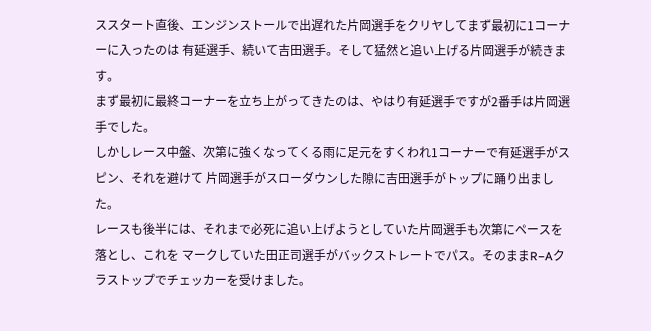ススタート直後、エンジンストールで出遅れた片岡選手をクリヤしてまず最初に1コーナーに入ったのは 有延選手、続いて吉田選手。そして猛然と追い上げる片岡選手が続きます。
まず最初に最終コーナーを立ち上がってきたのは、やはり有延選手ですが2番手は片岡選手でした。
しかしレース中盤、次第に強くなってくる雨に足元をすくわれ1コーナーで有延選手がスピン、それを避けて 片岡選手がスローダウンした隙に吉田選手がトップに踊り出ました。
レースも後半には、それまで必死に追い上げようとしていた片岡選手も次第にペースを落とし、これを マークしていた田正司選手がバックストレートでパス。そのままR−Aクラストップでチェッカーを受けました。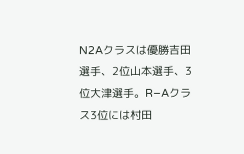N2Aクラスは優勝吉田選手、2位山本選手、3位大津選手。R−Aクラス3位には村田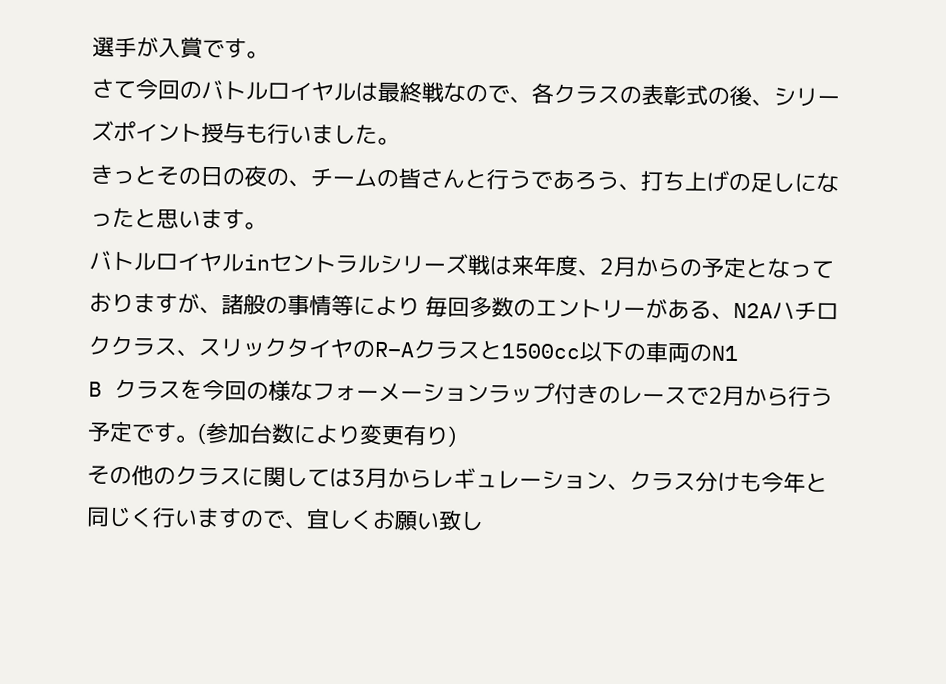選手が入賞です。
さて今回のバトルロイヤルは最終戦なので、各クラスの表彰式の後、シリーズポイント授与も行いました。
きっとその日の夜の、チームの皆さんと行うであろう、打ち上げの足しになったと思います。
バトルロイヤルinセントラルシリーズ戦は来年度、2月からの予定となっておりますが、諸般の事情等により 毎回多数のエントリーがある、N2Aハチロククラス、スリックタイヤのR−Aクラスと1500cc以下の車両のN1
B クラスを今回の様なフォーメーションラップ付きのレースで2月から行う予定です。(参加台数により変更有り)
その他のクラスに関しては3月からレギュレーション、クラス分けも今年と同じく行いますので、宜しくお願い致し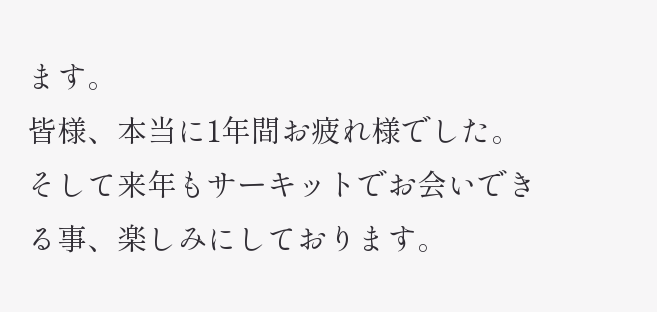ます。
皆様、本当に1年間お疲れ様でした。そして来年もサーキットでお会いできる事、楽しみにしております。